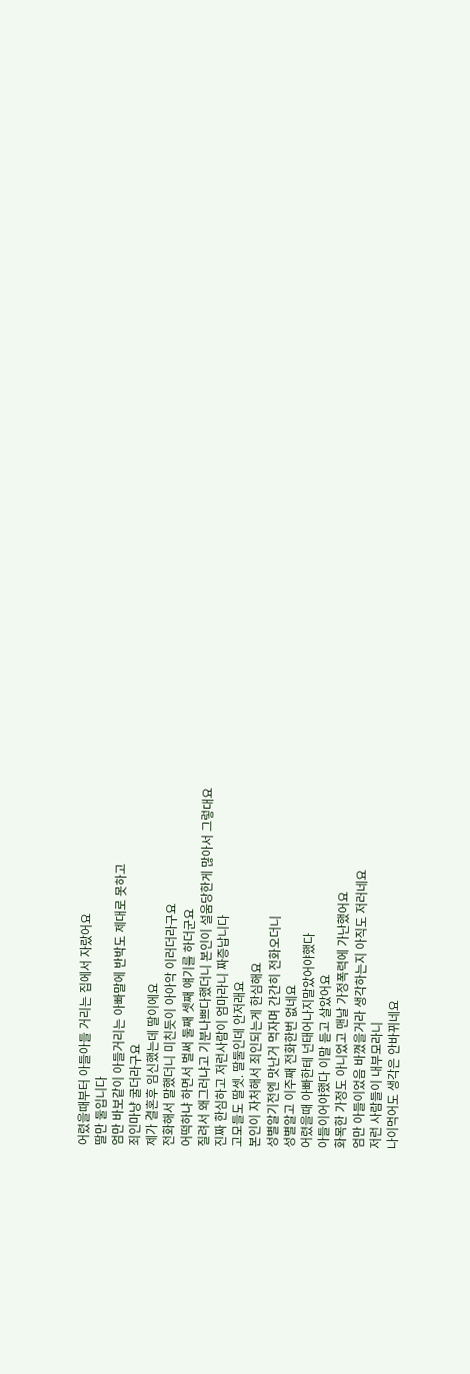어렸을때부터 아들아들 거리는 집에서 자랐어요
딸만 둘입니다
엄만 바보같이 아들거리는 아빠말에 반박도 제대로 못하고
죄인마냥 굴더라구요
제가 결혼후 임신했는데 딸이에요
전화해서 말했더니 미친듯이 아아악 이러더라구요
어떡하냐 하면서 벌써 둘째 셋째 얘기를 하더군요
질려서 왜그러냐고 기분나쁘다했더니 본인이 설움당한게 많아서 그렇대요
진짜 한심하고 저런사람이 엄마라니 짜증납니다
고모들도 딸셋. 딸둘인데 안저래요
본인이 자처해서 죄인되는게 한심해요
성별알기전엔 맛난거 먹자며 간간히 전화오더니
성별알고 이주째 전화한번 없네요
어렸을때 아빠한테 넌태어나지말았어야했다
아들이어야했다 이말 듣고 살았어요
화목한 가정도 아니었고 맨날 가정폭력에 가난했어요
엄만 아들이었음 바꼈을거라 생각하는지 아직도 저러네요
저런 사람들이 내부모라니
나이먹어도 생각은 안바뀌네요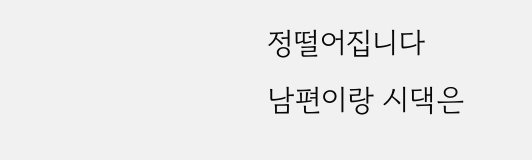정떨어집니다
남편이랑 시댁은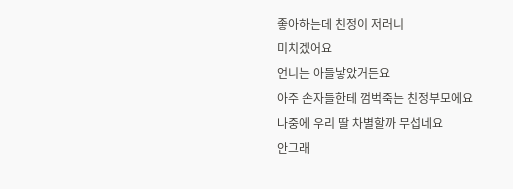좋아하는데 친정이 저러니
미치겠어요
언니는 아들낳았거든요
아주 손자들한테 껌벅죽는 친정부모에요
나중에 우리 딸 차별할까 무섭네요
안그래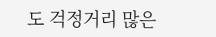도 걱정거리 많은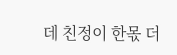데 친정이 한몫 더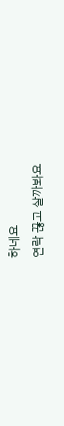하네요
연락 끊고 살까봐요